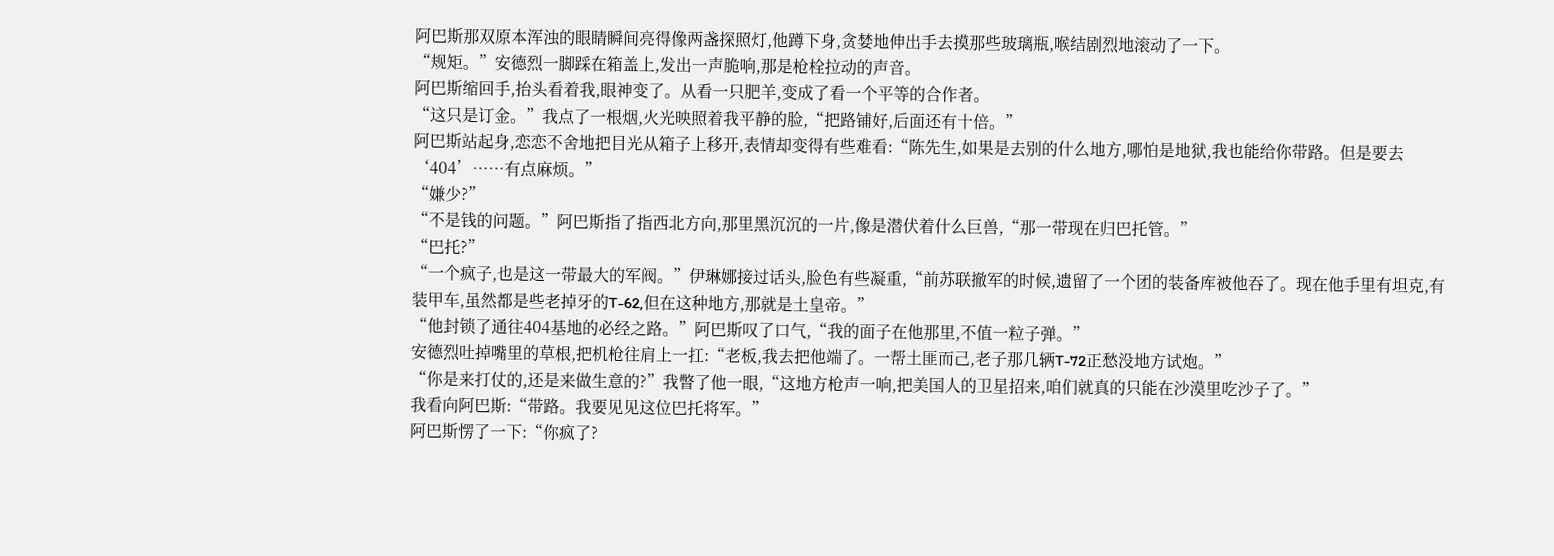阿巴斯那双原本浑浊的眼睛瞬间亮得像两盏探照灯,他蹲下身,贪婪地伸出手去摸那些玻璃瓶,喉结剧烈地滚动了一下。
“规矩。”安德烈一脚踩在箱盖上,发出一声脆响,那是枪栓拉动的声音。
阿巴斯缩回手,抬头看着我,眼神变了。从看一只肥羊,变成了看一个平等的合作者。
“这只是订金。”我点了一根烟,火光映照着我平静的脸,“把路铺好,后面还有十倍。”
阿巴斯站起身,恋恋不舍地把目光从箱子上移开,表情却变得有些难看:“陈先生,如果是去别的什么地方,哪怕是地狱,我也能给你带路。但是要去‘404’……有点麻烦。”
“嫌少?”
“不是钱的问题。”阿巴斯指了指西北方向,那里黑沉沉的一片,像是潜伏着什么巨兽,“那一带现在归巴托管。”
“巴托?”
“一个疯子,也是这一带最大的军阀。”伊琳娜接过话头,脸色有些凝重,“前苏联撤军的时候,遗留了一个团的装备库被他吞了。现在他手里有坦克,有装甲车,虽然都是些老掉牙的T-62,但在这种地方,那就是土皇帝。”
“他封锁了通往404基地的必经之路。”阿巴斯叹了口气,“我的面子在他那里,不值一粒子弹。”
安德烈吐掉嘴里的草根,把机枪往肩上一扛:“老板,我去把他端了。一帮土匪而己,老子那几辆T-72正愁没地方试炮。”
“你是来打仗的,还是来做生意的?”我瞥了他一眼,“这地方枪声一响,把美国人的卫星招来,咱们就真的只能在沙漠里吃沙子了。”
我看向阿巴斯:“带路。我要见见这位巴托将军。”
阿巴斯愣了一下:“你疯了?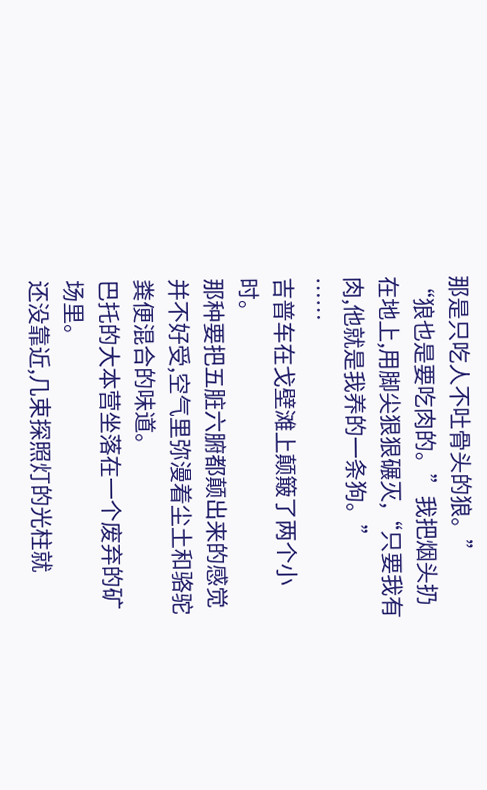那是只吃人不吐骨头的狼。”
“狼也是要吃肉的。”我把烟头扔在地上,用脚尖狠狠碾灭,“只要我有肉,他就是我养的一条狗。”
……
吉普车在戈壁滩上颠簸了两个小时。
那种要把五脏六腑都颠出来的感觉并不好受,空气里弥漫着尘土和骆驼粪便混合的味道。
巴托的大本营坐落在一个废弃的矿场里。
还没靠近,几束探照灯的光柱就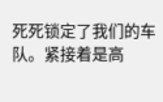死死锁定了我们的车队。紧接着是高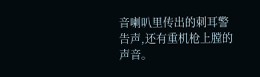音喇叭里传出的刺耳警告声,还有重机枪上膛的声音。